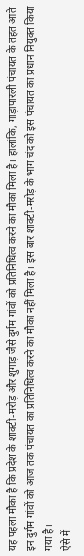यह पहला मौका है कि प्रदेश के शाक्टी-मरोड़ और शुगाड़ जैसे दुर्गम गांवों को प्रतिनिधित्व करने का मौका मिला है। हालांकि, गाड़ापारली पंचायत के तहत आते इन दुर्गम गांवों को आज तक पंचायत का प्रतिनिधित्व करने का मौका नहीं मिला है। इस बार शाक्टी-मरोड़ के भाग चंद को इस पंचायत का प्रधान नियुक्त किया गया है।
ऐसे में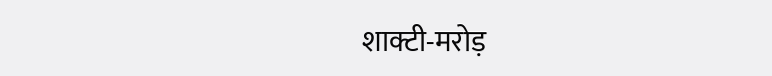शाक्टी-मरोड़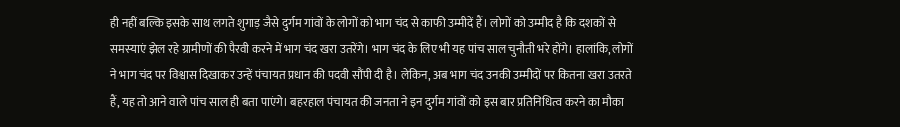ही नहीं बल्कि इसके साथ लगते शुगाड़ जैसे दुर्गम गांवों के लोगों को भाग चंद से काफी उम्मीदें हैं। लोगों को उम्मीद है कि दशकों से समस्याएं झेल रहे ग्रामीणों की पैरवी करने में भाग चंद खरा उतरेंगे। भाग चंद के लिए भी यह पांच साल चुनौती भरे होंगे। हालांकि, लोगों ने भाग चंद पर विश्वास दिखाकर उन्हें पंचायत प्रधान की पदवी सौंपी दी है। लेकिन, अब भाग चंद उनकी उम्मीदों पर कितना खरा उतरते हैं, यह तो आने वाले पांच साल ही बता पाएंगे। बहरहाल पंचायत की जनता ने इन दुर्गम गांवों को इस बार प्रतिनिधित्व करने का मौका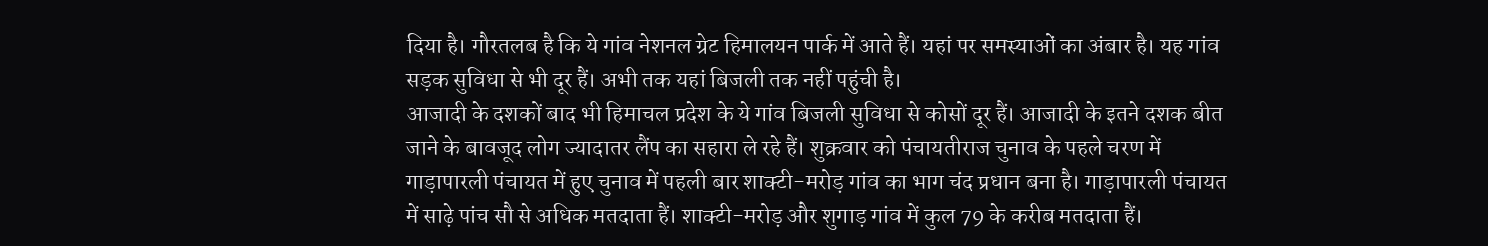दिया है। गौरतलब है कि ये गांव नेशनल ग्रेट हिमालयन पार्क में आते हैं। यहां पर समस्याओं का अंबार है। यह गांव सड़क सुविधा से भी दूर हैं। अभी तक यहां बिजली तक नहीं पहुंची है।
आजादी के दशकों बाद भी हिमाचल प्रदेश के ये गांव बिजली सुविधा से कोसों दूर हैं। आजादी के इतने दशक बीत जाने के बावजूद लोग ज्यादातर लैंप का सहारा ले रहे हैं। शुक्रवार को पंचायतीराज चुनाव के पहले चरण में गाड़ापारली पंचायत में हुए चुनाव में पहली बार शाक्टी-मरोड़ गांव का भाग चंद प्रधान बना है। गाड़ापारली पंचायत में साढ़े पांच सौ से अधिक मतदाता हैं। शाक्टी-मरोड़ और शुगाड़ गांव में कुल 79 के करीब मतदाता हैं।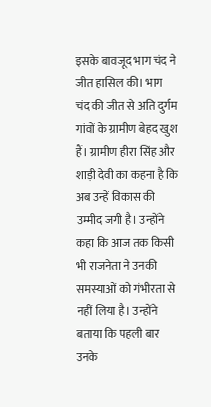इसके बावजूद भाग चंद ने जीत हासिल की। भाग चंद की जीत से अति दुर्गम गांवों के ग्रामीण बेहद खुश हैं। ग्रामीण हीरा सिंह और शाड़ी देवी का कहना है कि अब उन्हें विकास की उम्मीद जगी है। उन्होंने कहा कि आज तक किसी भी राजनेता ने उनकी समस्याओं को गंभीरता से नहीं लिया है। उन्होंने बताया कि पहली बार उनके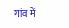गांव में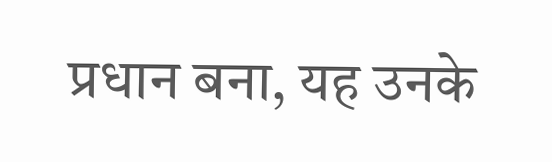प्रधान बना, यह उनके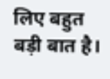लिए बहुत बड़ी बात है।